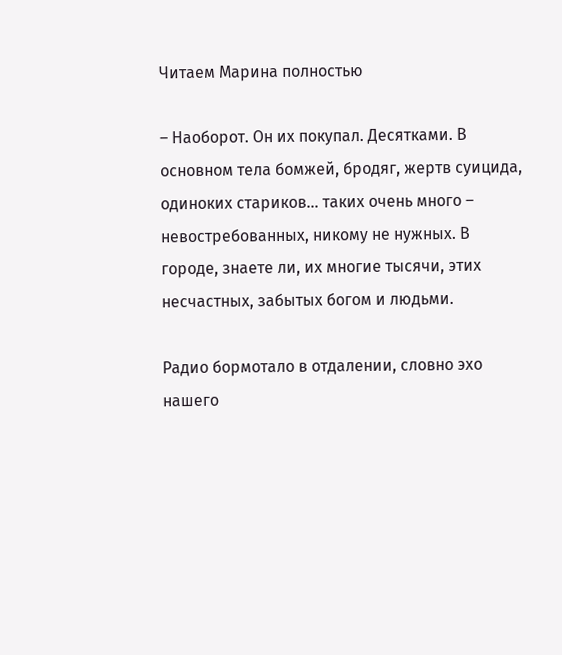Читаем Марина полностью

– Наоборот. Он их покупал. Десятками. В основном тела бомжей, бродяг, жертв суицида, одиноких стариков… таких очень много – невостребованных, никому не нужных. В городе, знаете ли, их многие тысячи, этих несчастных, забытых богом и людьми.

Радио бормотало в отдалении, словно эхо нашего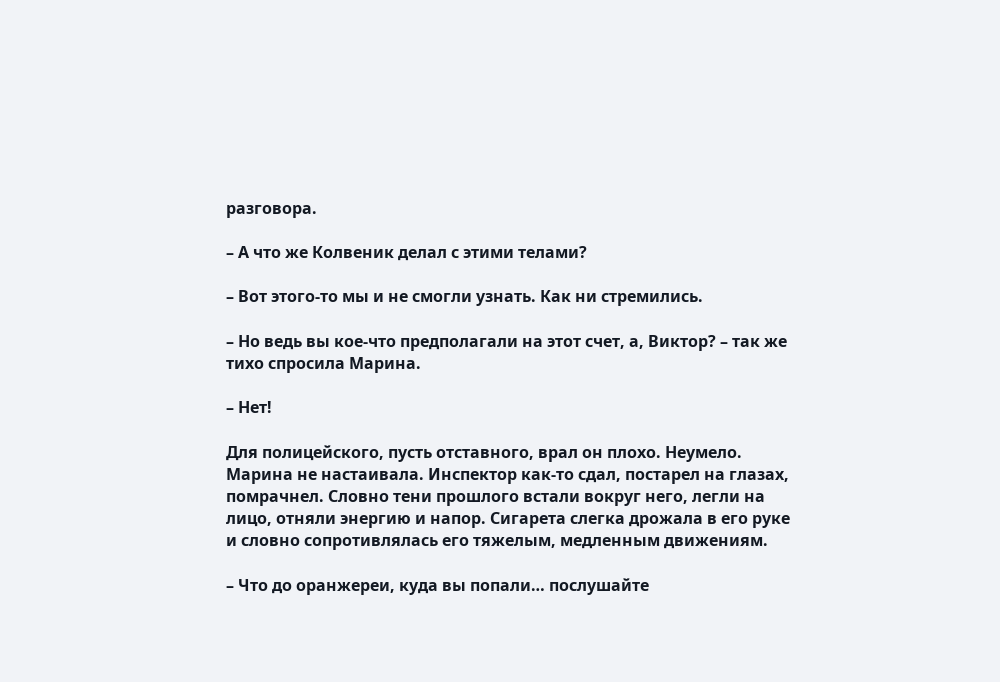разговора.

– А что же Колвеник делал с этими телами?

– Вот этого-то мы и не смогли узнать. Как ни стремились.

– Но ведь вы кое-что предполагали на этот счет, а, Виктор? – так же тихо спросила Марина.

– Нет!

Для полицейского, пусть отставного, врал он плохо. Неумело. Марина не настаивала. Инспектор как-то сдал, постарел на глазах, помрачнел. Словно тени прошлого встали вокруг него, легли на лицо, отняли энергию и напор. Сигарета слегка дрожала в его руке и словно сопротивлялась его тяжелым, медленным движениям.

– Что до оранжереи, куда вы попали… послушайте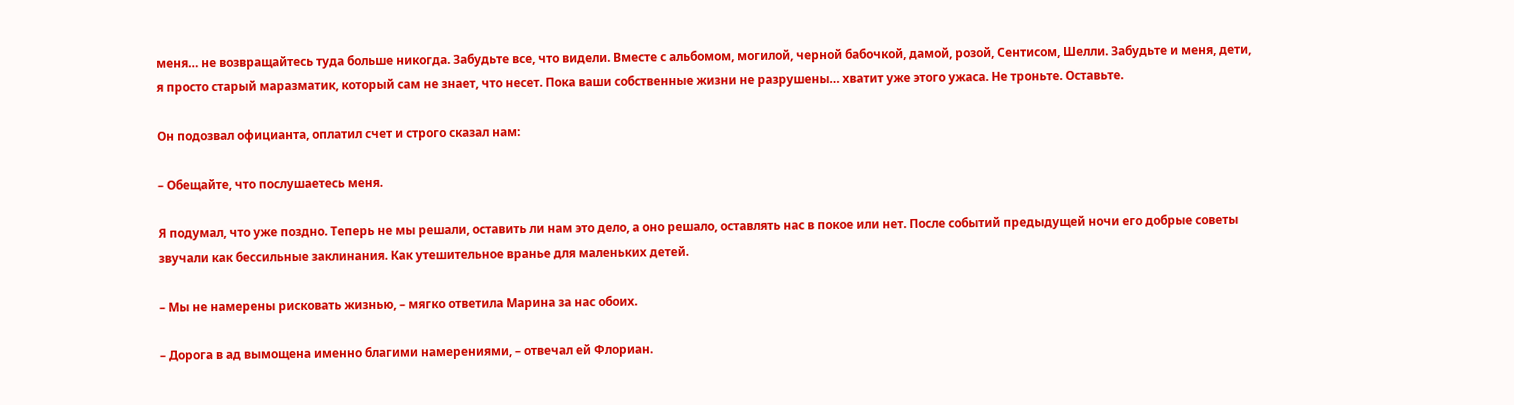меня… не возвращайтесь туда больше никогда. Забудьте все, что видели. Вместе с альбомом, могилой, черной бабочкой, дамой, розой, Сентисом, Шелли. Забудьте и меня, дети, я просто старый маразматик, который сам не знает, что несет. Пока ваши собственные жизни не разрушены… хватит уже этого ужаса. Не троньте. Оставьте.

Он подозвал официанта, оплатил счет и строго сказал нам:

– Обещайте, что послушаетесь меня.

Я подумал, что уже поздно. Теперь не мы решали, оставить ли нам это дело, а оно решало, оставлять нас в покое или нет. После событий предыдущей ночи его добрые советы звучали как бессильные заклинания. Как утешительное вранье для маленьких детей.

– Мы не намерены рисковать жизнью, – мягко ответила Марина за нас обоих.

– Дорога в ад вымощена именно благими намерениями, – отвечал ей Флориан.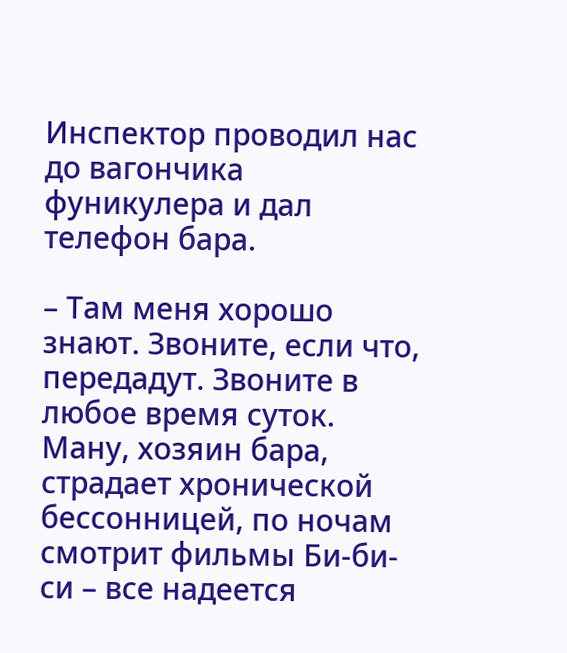Инспектор проводил нас до вагончика фуникулера и дал телефон бара.

– Там меня хорошо знают. Звоните, если что, передадут. Звоните в любое время суток. Ману, хозяин бара, страдает хронической бессонницей, по ночам смотрит фильмы Би-би-си – все надеется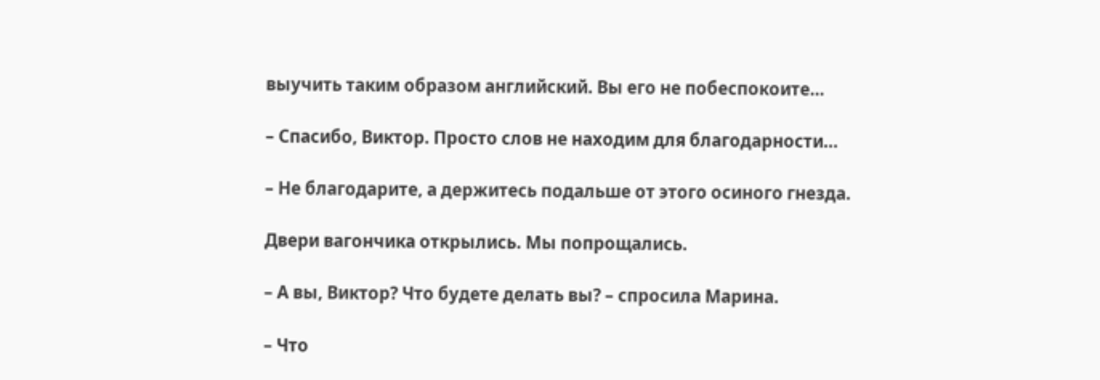выучить таким образом английский. Вы его не побеспокоите…

– Спасибо, Виктор. Просто слов не находим для благодарности…

– Не благодарите, а держитесь подальше от этого осиного гнезда.

Двери вагончика открылись. Мы попрощались.

– А вы, Виктор? Что будете делать вы? – спросила Марина.

– Что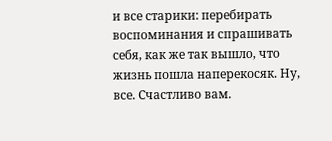и все старики: перебирать воспоминания и спрашивать себя, как же так вышло, что жизнь пошла наперекосяк. Ну, все. Счастливо вам.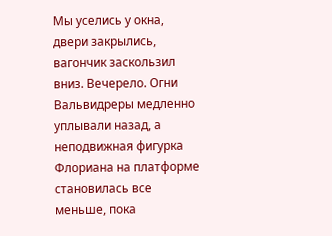Мы уселись у окна, двери закрылись, вагончик заскользил вниз. Вечерело. Огни Вальвидреры медленно уплывали назад, а неподвижная фигурка Флориана на платформе становилась все меньше, пока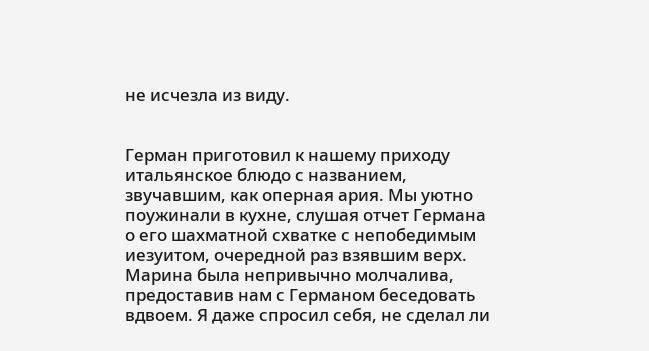не исчезла из виду.


Герман приготовил к нашему приходу итальянское блюдо с названием, звучавшим, как оперная ария. Мы уютно поужинали в кухне, слушая отчет Германа о его шахматной схватке с непобедимым иезуитом, очередной раз взявшим верх. Марина была непривычно молчалива, предоставив нам с Германом беседовать вдвоем. Я даже спросил себя, не сделал ли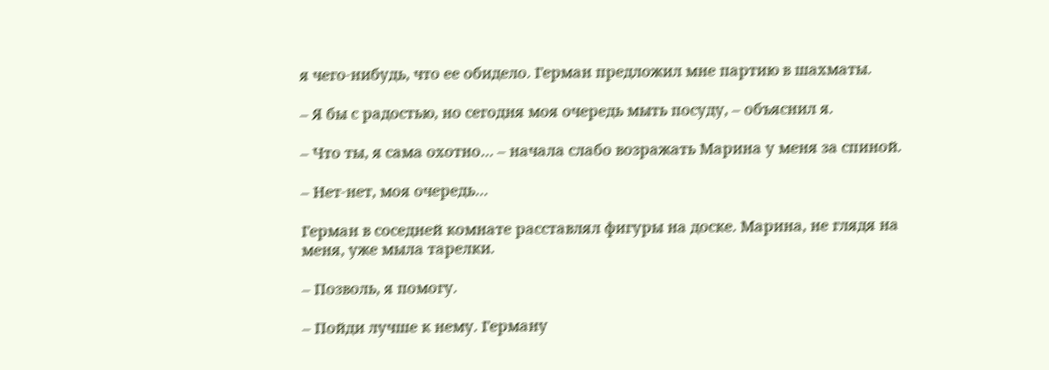я чего-нибудь, что ее обидело. Герман предложил мне партию в шахматы.

– Я бы с радостью, но сегодня моя очередь мыть посуду, – объяснил я.

– Что ты, я сама охотно… – начала слабо возражать Марина у меня за спиной.

– Нет-нет, моя очередь…

Герман в соседней комнате расставлял фигуры на доске. Марина, не глядя на меня, уже мыла тарелки.

– Позволь, я помогу.

– Пойди лучше к нему. Герману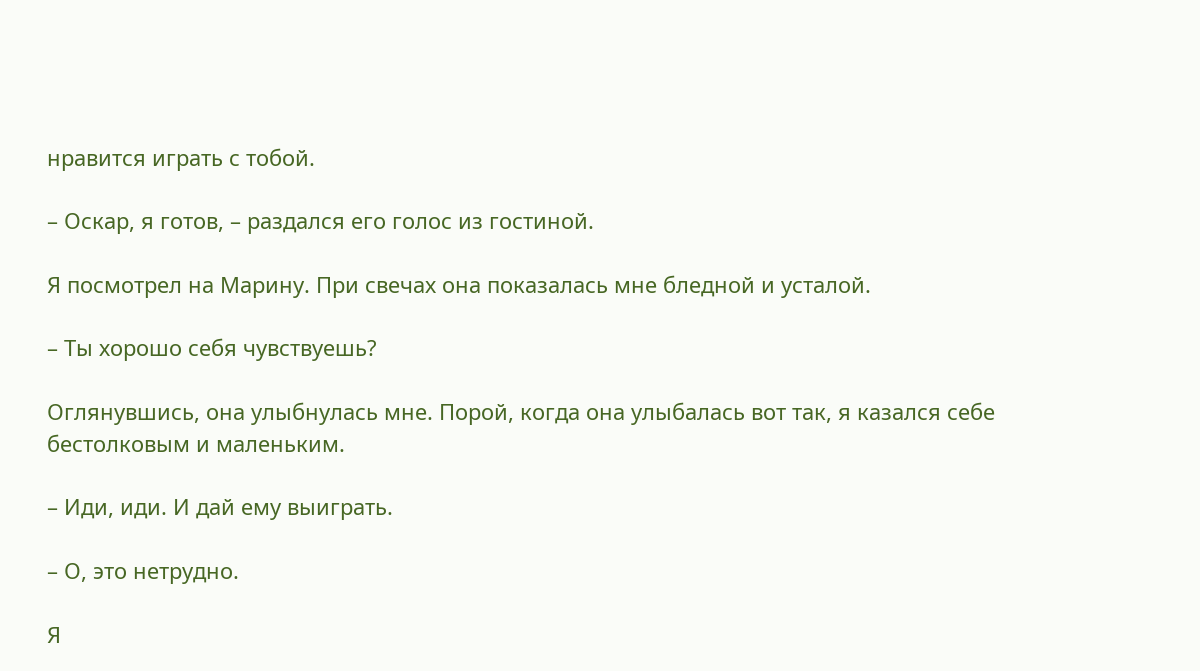нравится играть с тобой.

– Оскар, я готов, – раздался его голос из гостиной.

Я посмотрел на Марину. При свечах она показалась мне бледной и усталой.

– Ты хорошо себя чувствуешь?

Оглянувшись, она улыбнулась мне. Порой, когда она улыбалась вот так, я казался себе бестолковым и маленьким.

– Иди, иди. И дай ему выиграть.

– О, это нетрудно.

Я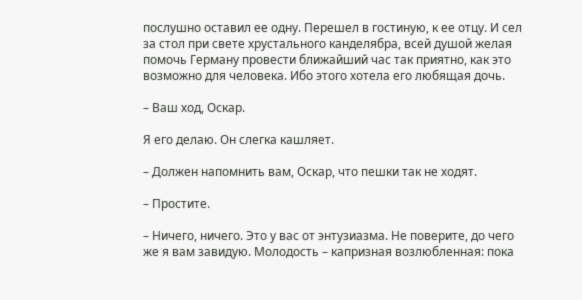послушно оставил ее одну. Перешел в гостиную, к ее отцу. И сел за стол при свете хрустального канделябра, всей душой желая помочь Герману провести ближайший час так приятно, как это возможно для человека. Ибо этого хотела его любящая дочь.

– Ваш ход, Оскар.

Я его делаю. Он слегка кашляет.

– Должен напомнить вам, Оскар, что пешки так не ходят.

– Простите.

– Ничего, ничего. Это у вас от энтузиазма. Не поверите, до чего же я вам завидую. Молодость – капризная возлюбленная: пока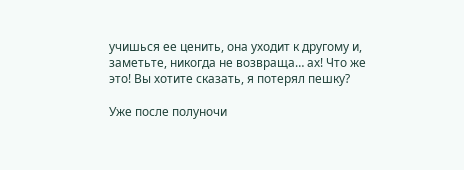учишься ее ценить, она уходит к другому и, заметьте, никогда не возвраща… ах! Что же это! Вы хотите сказать, я потерял пешку?

Уже после полуночи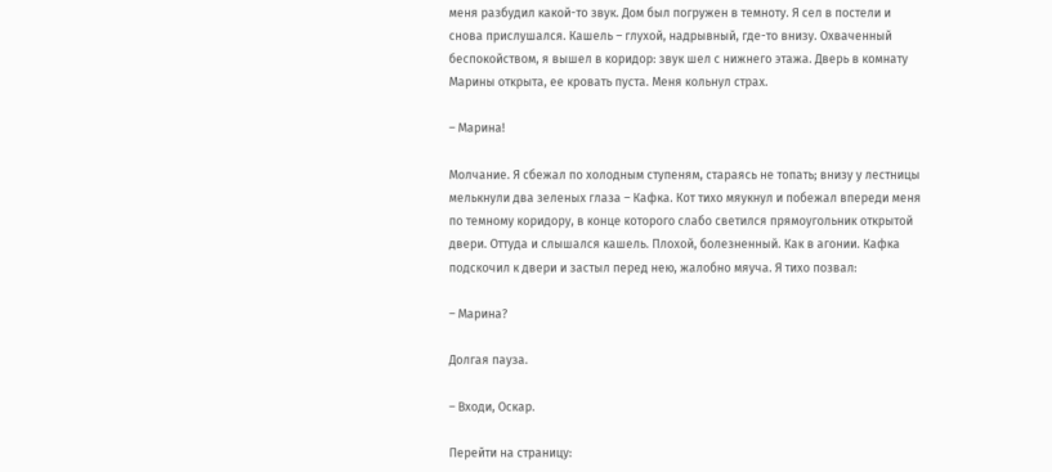меня разбудил какой-то звук. Дом был погружен в темноту. Я сел в постели и снова прислушался. Кашель – глухой, надрывный, где-то внизу. Охваченный беспокойством, я вышел в коридор: звук шел с нижнего этажа. Дверь в комнату Марины открыта, ее кровать пуста. Меня кольнул страх.

– Марина!

Молчание. Я сбежал по холодным ступеням, стараясь не топать; внизу у лестницы мелькнули два зеленых глаза – Кафка. Кот тихо мяукнул и побежал впереди меня по темному коридору, в конце которого слабо светился прямоугольник открытой двери. Оттуда и слышался кашель. Плохой, болезненный. Как в агонии. Кафка подскочил к двери и застыл перед нею, жалобно мяуча. Я тихо позвал:

– Марина?

Долгая пауза.

– Входи, Оскар.

Перейти на страницу: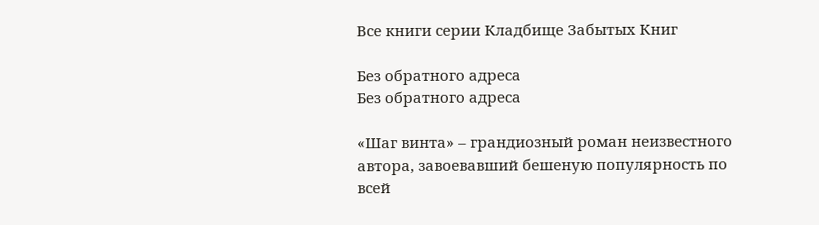Все книги серии Кладбище Забытых Книг

Без обратного адреса
Без обратного адреса

«Шаг винта» – грандиозный роман неизвестного автора, завоевавший бешеную популярность по всей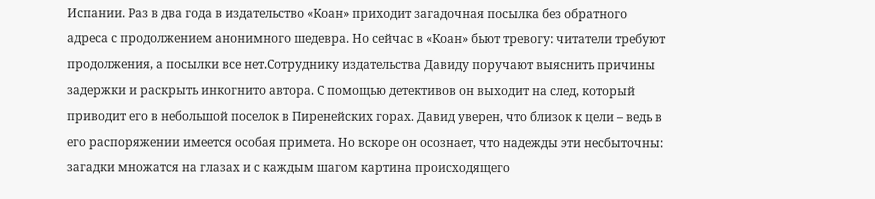Испании. Раз в два года в издательство «Коан» приходит загадочная посылка без обратного адреса с продолжением анонимного шедевра. Но сейчас в «Коан» бьют тревогу: читатели требуют продолжения, а посылки все нет.Сотруднику издательства Давиду поручают выяснить причины задержки и раскрыть инкогнито автора. С помощью детективов он выходит на след, который приводит его в небольшой поселок в Пиренейских горах. Давид уверен, что близок к цели – ведь в его распоряжении имеется особая примета. Но вскоре он осознает, что надежды эти несбыточны: загадки множатся на глазах и с каждым шагом картина происходящего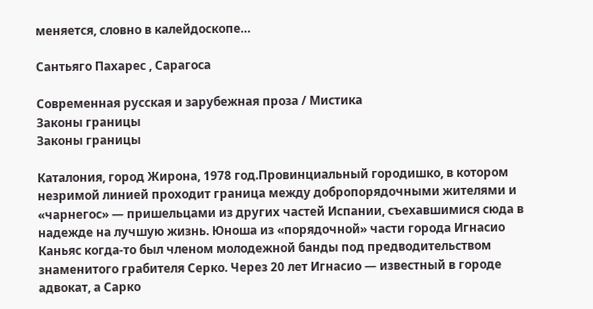меняется, словно в калейдоскопе…

Сантьяго Пахарес , Сарагоса

Современная русская и зарубежная проза / Мистика
Законы границы
Законы границы

Каталония, город Жирона, 1978 год.Провинциальный городишко, в котором незримой линией проходит граница между добропорядочными жителями и «чарнегос» — пришельцами из других частей Испании, съехавшимися сюда в надежде на лучшую жизнь. Юноша из «порядочной» части города Игнасио Каньяс когда-то был членом молодежной банды под предводительством знаменитого грабителя Серко. Через 20 лет Игнасио — известный в городе адвокат, а Сарко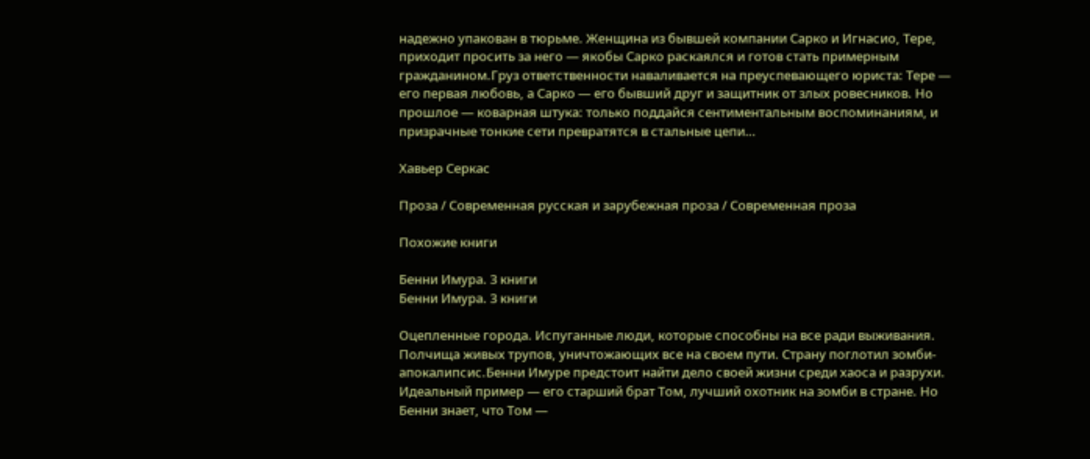надежно упакован в тюрьме. Женщина из бывшей компании Сарко и Игнасио, Тере, приходит просить за него — якобы Сарко раскаялся и готов стать примерным гражданином.Груз ответственности наваливается на преуспевающего юриста: Тере — его первая любовь, а Сарко — его бывший друг и защитник от злых ровесников. Но прошлое — коварная штука: только поддайся сентиментальным воспоминаниям, и призрачные тонкие сети превратятся в стальные цепи…

Хавьер Серкас

Проза / Современная русская и зарубежная проза / Современная проза

Похожие книги

Бенни Имура. 3 книги
Бенни Имура. 3 книги

Оцепленные города. Испуганные люди, которые способны на все ради выживания. Полчища живых трупов, уничтожающих все на своем пути. Страну поглотил зомби-апокалипсис.Бенни Имуре предстоит найти дело своей жизни среди хаоса и разрухи. Идеальный пример — его старший брат Том, лучший охотник на зомби в стране. Но Бенни знает, что Том —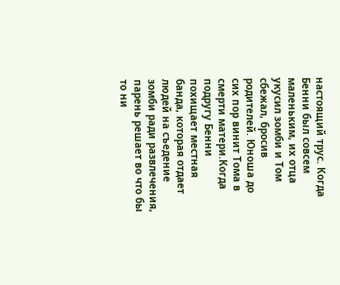настоящий трус. Когда Бенни был совсем маленьким, их отца укусил зомби и Том сбежал, бросив родителей. Юноша до сих пор винит Тома в смерти матери.Когда подругу Бенни похищает местная банда, которая отдает людей на съедение зомби ради развлечения, парень решает во что бы то ни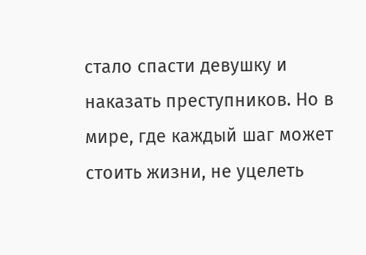стало спасти девушку и наказать преступников. Но в мире, где каждый шаг может стоить жизни, не уцелеть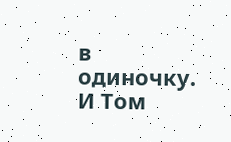в одиночку. И Том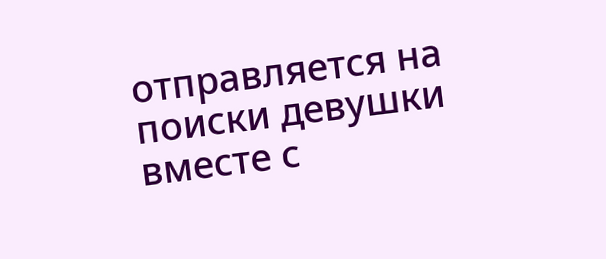отправляется на поиски девушки вместе с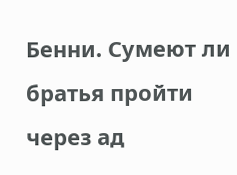Бенни. Сумеют ли братья пройти через ад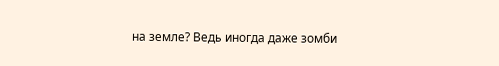на земле? Ведь иногда даже зомби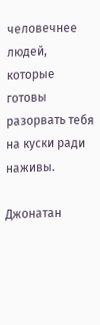человечнее людей, которые готовы разорвать тебя на куски ради наживы.

Джонатан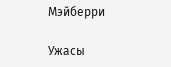Мэйберри

Ужасы